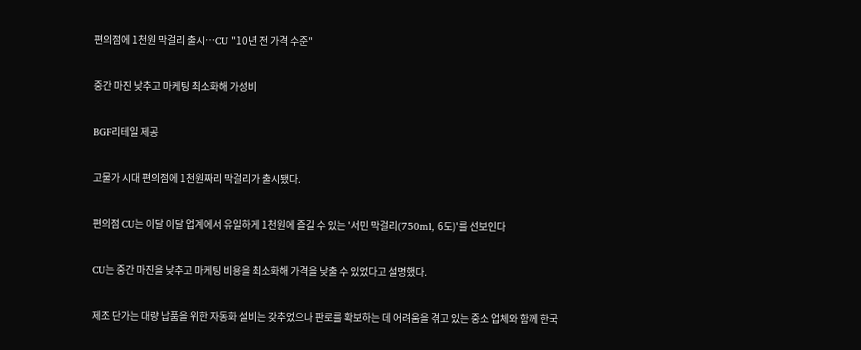편의점에 1천원 막걸리 출시…CU "10년 전 가격 수준"

중간 마진 낮추고 마케팅 최소화해 가성비

BGF리테일 제공

고물가 시대 편의점에 1천원짜리 막걸리가 출시됐다.

편의점 CU는 이달 이달 업계에서 유일하게 1천원에 즐길 수 있는 '서민 막걸리(750ml, 6도)'를 선보인다

CU는 중간 마진을 낮추고 마케팅 비용을 최소화해 가격을 낮출 수 있었다고 설명했다.

제조 단가는 대량 납품을 위한 자동화 설비는 갖추었으나 판로를 확보하는 데 어려움을 겪고 있는 중소 업체와 함께 한국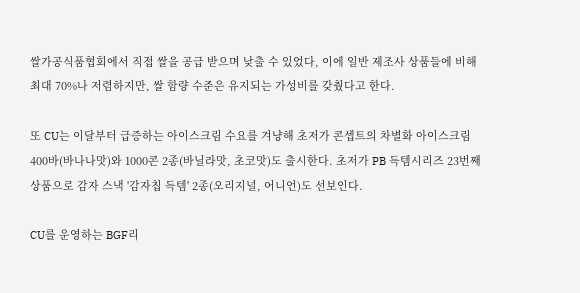쌀가공식품협회에서 직접 쌀을 공급 받으며 낮출 수 있었다, 이에 일반 제조사 상품들에 비해 최대 70%나 저렴하지만, 쌀 함량 수준은 유지되는 가성비를 갖췄다고 한다.

또 CU는 이달부터 급증하는 아이스크림 수요를 겨냥해 초저가 콘셉트의 차별화 아이스크림 400바(바나나맛)와 1000콘 2종(바닐라맛, 초코맛)도 출시한다. 초저가 PB 득템시리즈 23번째 상품으로 감자 스낵 '감자칩 득템' 2종(오리지널, 어니언)도 선보인다.

CU를 운영하는 BGF리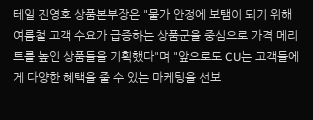테일 진영호 상품본부장은 "물가 안정에 보탬이 되기 위해 여름철 고객 수요가 급증하는 상품군을 중심으로 가격 메리트를 높인 상품들을 기획했다"며 "앞으로도 CU는 고객들에게 다양한 혜택을 줄 수 있는 마케팅을 선보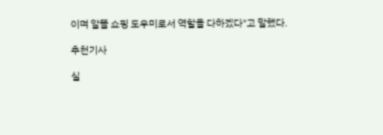이며 알뜰 쇼핑 도우미로서 역할을 다하겠다"고 말했다.

추천기사

실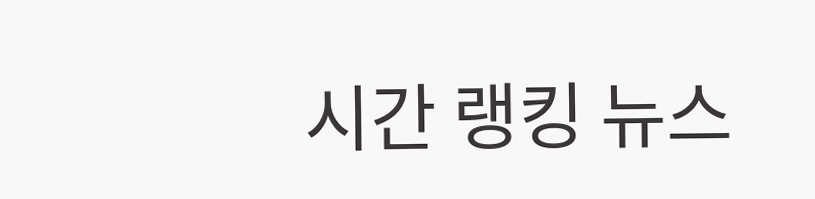시간 랭킹 뉴스